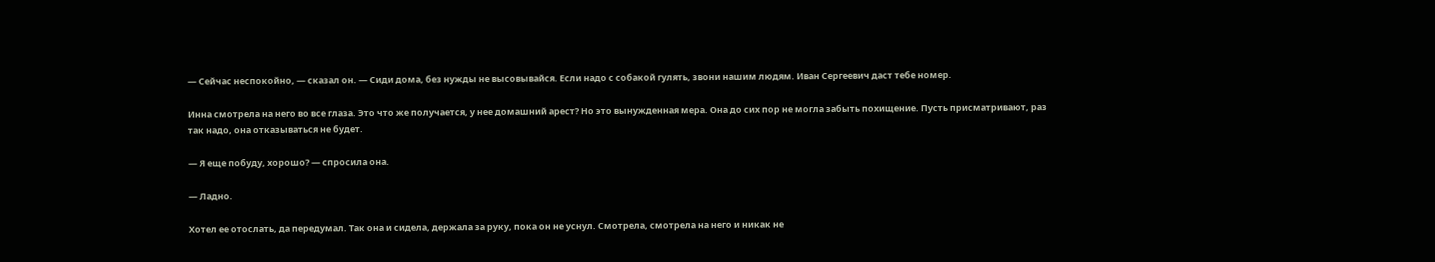— Сейчас неспокойно, — сказал он. — Сиди дома, без нужды не высовывайся. Если надо с собакой гулять, звони нашим людям. Иван Сергеевич даст тебе номер.

Инна смотрела на него во все глаза. Это что же получается, у нее домашний арест? Но это вынужденная мера. Она до сих пор не могла забыть похищение. Пусть присматривают, раз так надо, она отказываться не будет.

— Я еще побуду, хорошо? — спросила она.

— Ладно.

Хотел ее отослать, да передумал. Так она и сидела, держала за руку, пока он не уснул. Смотрела, смотрела на него и никак не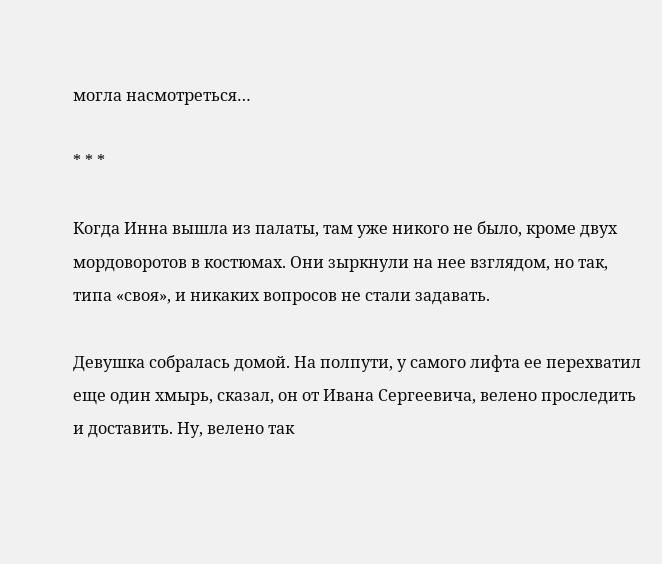могла насмотреться…

* * *

Когда Инна вышла из палаты, там уже никого не было, кроме двух мордоворотов в костюмах. Они зыркнули на нее взглядом, но так, типа «своя», и никаких вопросов не стали задавать.

Девушка собралась домой. На полпути, у самого лифта ее перехватил еще один хмырь, сказал, он от Ивана Сергеевича, велено проследить и доставить. Ну, велено так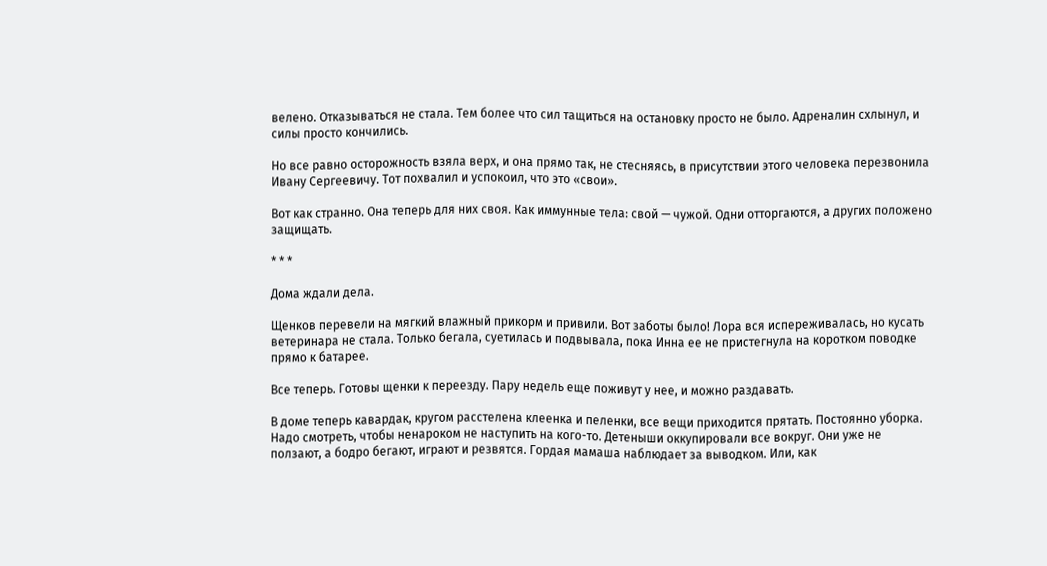велено. Отказываться не стала. Тем более что сил тащиться на остановку просто не было. Адреналин схлынул, и силы просто кончились.

Но все равно осторожность взяла верх, и она прямо так, не стесняясь, в присутствии этого человека перезвонила Ивану Сергеевичу. Тот похвалил и успокоил, что это «свои».

Вот как странно. Она теперь для них своя. Как иммунные тела: свой — чужой. Одни отторгаются, а других положено защищать.

* * *

Дома ждали дела.

Щенков перевели на мягкий влажный прикорм и привили. Вот заботы было! Лора вся испереживалась, но кусать ветеринара не стала. Только бегала, суетилась и подвывала, пока Инна ее не пристегнула на коротком поводке прямо к батарее.

Все теперь. Готовы щенки к переезду. Пару недель еще поживут у нее, и можно раздавать.

В доме теперь кавардак, кругом расстелена клеенка и пеленки, все вещи приходится прятать. Постоянно уборка. Надо смотреть, чтобы ненароком не наступить на кого-то. Детеныши оккупировали все вокруг. Они уже не ползают, а бодро бегают, играют и резвятся. Гордая мамаша наблюдает за выводком. Или, как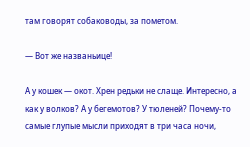там говорят собаководы, за пометом.

— Вот же названьице!

А у кошек — окот. Хрен редьки не слаще. Интересно, а как у волков? А у бегемотов? У тюленей? Почему-то самые глупые мысли приходят в три часа ночи,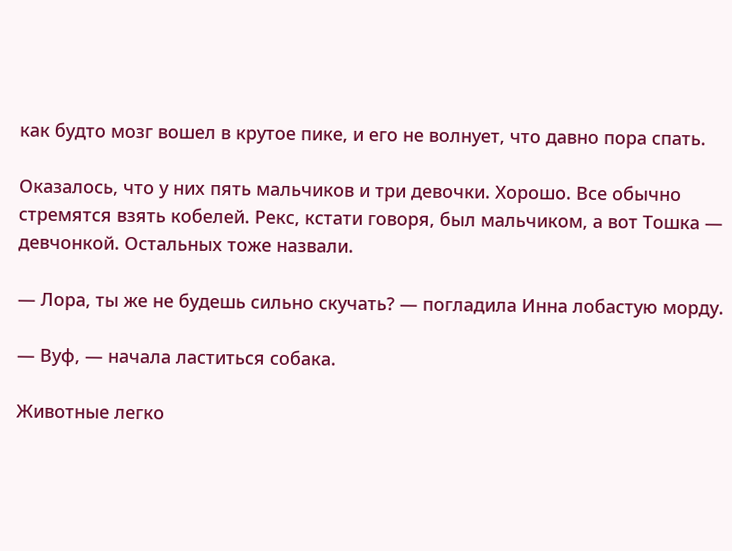как будто мозг вошел в крутое пике, и его не волнует, что давно пора спать.

Оказалось, что у них пять мальчиков и три девочки. Хорошо. Все обычно стремятся взять кобелей. Рекс, кстати говоря, был мальчиком, а вот Тошка — девчонкой. Остальных тоже назвали.

— Лора, ты же не будешь сильно скучать? — погладила Инна лобастую морду.

— Вуф, — начала ластиться собака.

Животные легко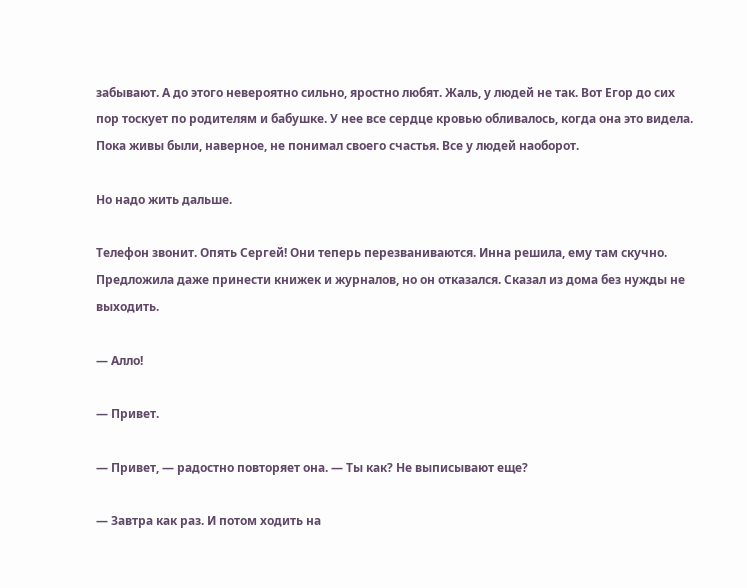забывают. А до этого невероятно сильно, яростно любят. Жаль, у людей не так. Вот Егор до сих пор тоскует по родителям и бабушке. У нее все сердце кровью обливалось, когда она это видела. Пока живы были, наверное, не понимал своего счастья. Все у людей наоборот.

Но надо жить дальше.

Телефон звонит. Опять Сергей! Они теперь перезваниваются. Инна решила, ему там скучно. Предложила даже принести книжек и журналов, но он отказался. Сказал из дома без нужды не выходить.

— Алло!

— Привет.

— Привет, — радостно повторяет она. — Ты как? Не выписывают еще?

— Завтра как раз. И потом ходить на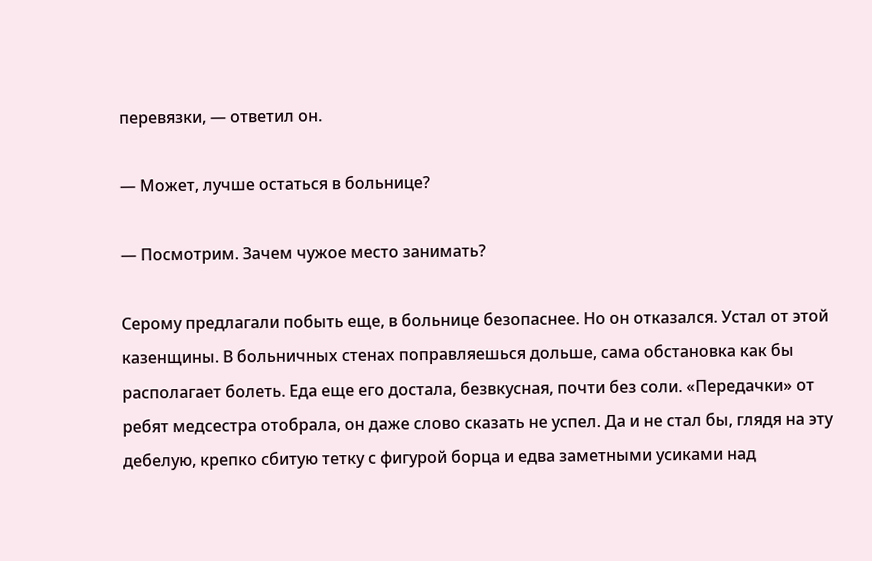перевязки, — ответил он.

— Может, лучше остаться в больнице?

— Посмотрим. Зачем чужое место занимать?

Серому предлагали побыть еще, в больнице безопаснее. Но он отказался. Устал от этой казенщины. В больничных стенах поправляешься дольше, сама обстановка как бы располагает болеть. Еда еще его достала, безвкусная, почти без соли. «Передачки» от ребят медсестра отобрала, он даже слово сказать не успел. Да и не стал бы, глядя на эту дебелую, крепко сбитую тетку с фигурой борца и едва заметными усиками над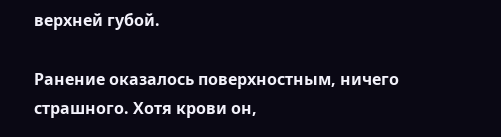верхней губой.

Ранение оказалось поверхностным, ничего страшного. Хотя крови он,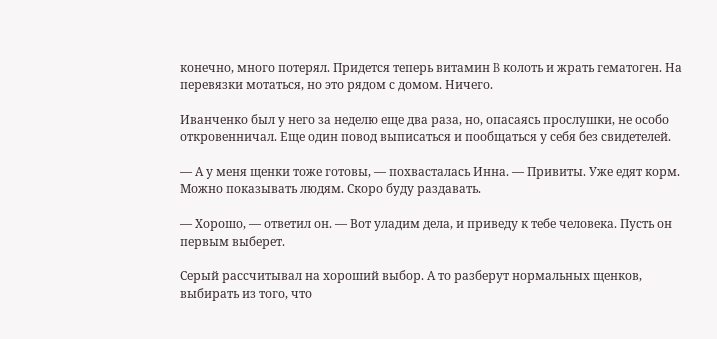конечно, много потерял. Придется теперь витамин B колоть и жрать гематоген. На перевязки мотаться, но это рядом с домом. Ничего.

Иванченко был у него за неделю еще два раза, но, опасаясь прослушки, не особо откровенничал. Еще один повод выписаться и пообщаться у себя без свидетелей.

— А у меня щенки тоже готовы, — похвасталась Инна. — Привиты. Уже едят корм. Можно показывать людям. Скоро буду раздавать.

— Хорошо, — ответил он. — Вот уладим дела, и приведу к тебе человека. Пусть он первым выберет.

Серый рассчитывал на хороший выбор. А то разберут нормальных щенков, выбирать из того, что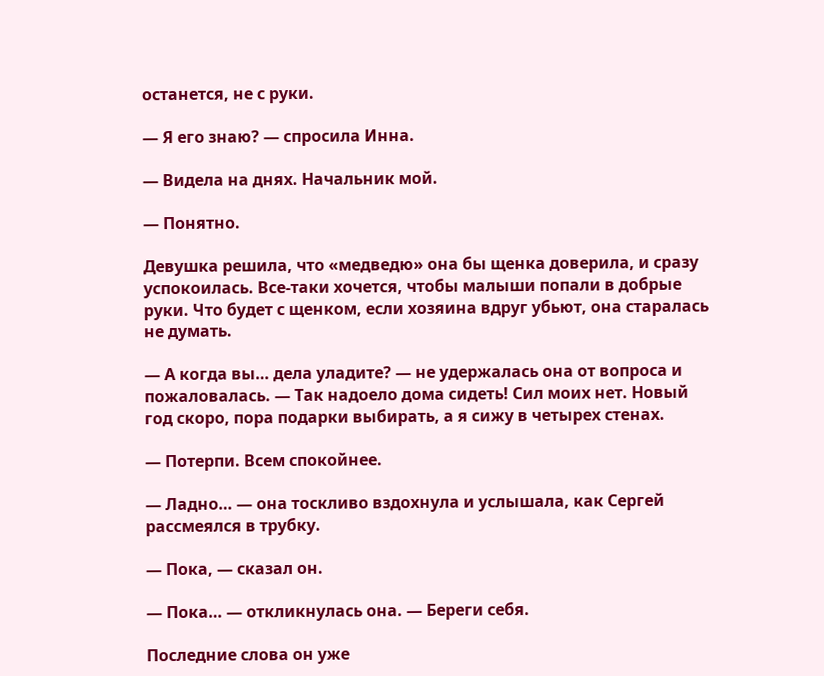останется, не с руки.

— Я его знаю? — спросила Инна.

— Видела на днях. Начальник мой.

— Понятно.

Девушка решила, что «медведю» она бы щенка доверила, и сразу успокоилась. Все-таки хочется, чтобы малыши попали в добрые руки. Что будет с щенком, если хозяина вдруг убьют, она старалась не думать.

— А когда вы… дела уладите? — не удержалась она от вопроса и пожаловалась. — Так надоело дома сидеть! Сил моих нет. Новый год скоро, пора подарки выбирать, а я сижу в четырех стенах.

— Потерпи. Всем спокойнее.

— Ладно… — она тоскливо вздохнула и услышала, как Сергей рассмеялся в трубку.

— Пока, — сказал он.

— Пока… — откликнулась она. — Береги себя.

Последние слова он уже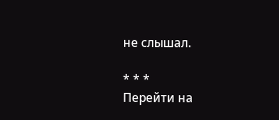не слышал.

* * *
Перейти на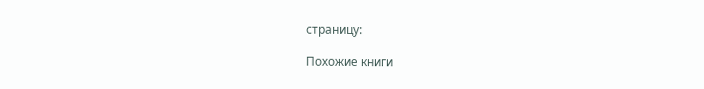страницу:

Похожие книги